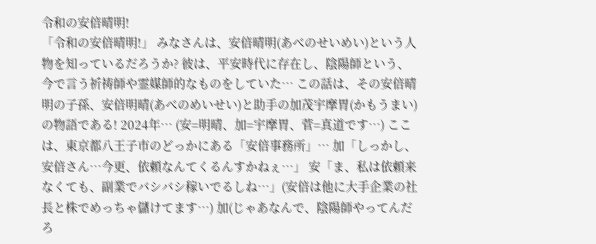令和の安倍晴明!
「令和の安倍晴明!」 みなさんは、安倍晴明(あべのせいめい)という人物を知っているだろうか? 彼は、平安時代に存在し、陰陽師という、今で言う祈祷師や霊媒師的なものをしていた… この話は、その安倍晴明の子孫、安倍明晴(あべのめいせい)と助手の加茂宇摩胃(かもうまい)の物語である! 2024年… (安=明晴、加=宇摩胃、菅=真道です…) ここは、東京都八王子市のどっかにある「安倍事務所」… 加「しっかし、安倍さん…今更、依頼なんてくるんすかねぇ…」 安「ま、私は依頼来なくても、副業でバシバシ稼いでるしね…」(安倍は他に大手企業の社長と株でめっちゃ儲けてます…) 加(じゃあなんで、陰陽師やってんだろ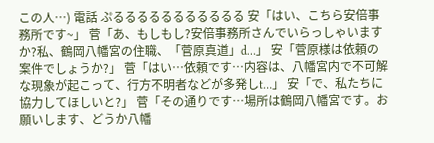この人…) 電話 ぷるるるるるるるるるるる 安「はい、こちら安倍事務所です~」 菅「あ、もしもし?安倍事務所さんでいらっしゃいますか?私、鶴岡八幡宮の住職、「菅原真道」d…」 安「菅原様は依頼の案件でしょうか?」 菅「はい…依頼です…内容は、八幡宮内で不可解な現象が起こって、行方不明者などが多発しt…」 安「で、私たちに協力してほしいと?」 菅「その通りです…場所は鶴岡八幡宮です。お願いします、どうか八幡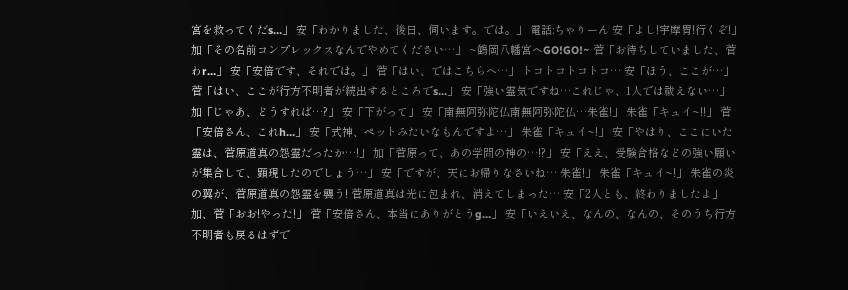宮を救ってくだs…」 安「わかりました、後日、伺います。では。」 電話:ちゃりーん 安「よし!宇摩胃!行くぞ!」 加「その名前コンプレックスなんでやめてください…」 ~鶴岡八幡宮へGO!GO!~ 菅「お待ちしていました、菅わr…」 安「安倍です、それでは。」 菅「はい、ではこちらへ…」 トコトコトコトコ… 安「ほう、ここが…」 菅「はい、ここが行方不明者が続出するところでs…」 安「強い霊気ですね…これじゃ、1人では祓えない…」 加「じゃあ、どうすれば…?」 安「下がって」 安「南無阿弥陀仏南無阿弥陀仏…朱雀!」 朱雀「キュイ~!!」 菅「安倍さん、これh…」 安「式神、ペットみたいなもんですよ…」 朱雀「キュイ~!」 安「やはり、ここにいた霊は、菅原道真の怨霊だったか…!」 加「菅原って、あの学問の神の…!?」 安「ええ、受験合格などの強い願いが集合して、顕現したのでしょう…」 安「ですが、天にお帰りなさいね… 朱雀!」 朱雀「キュイ~!」 朱雀の炎の翼が、菅原道真の怨霊を襲う! 菅原道真は光に包まれ、消えてしまった… 安「2人とも、終わりましたよ」 加、菅「おお!やった!」 菅「安倍さん、本当にありがとうg…」 安「いえいえ、なんの、なんの、そのうち行方不明者も戻るはずで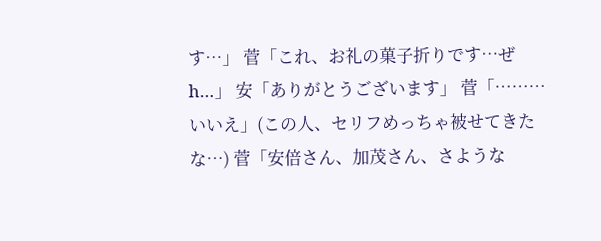す…」 菅「これ、お礼の菓子折りです…ぜh…」 安「ありがとうございます」 菅「………いいえ」(この人、セリフめっちゃ被せてきたな…) 菅「安倍さん、加茂さん、さような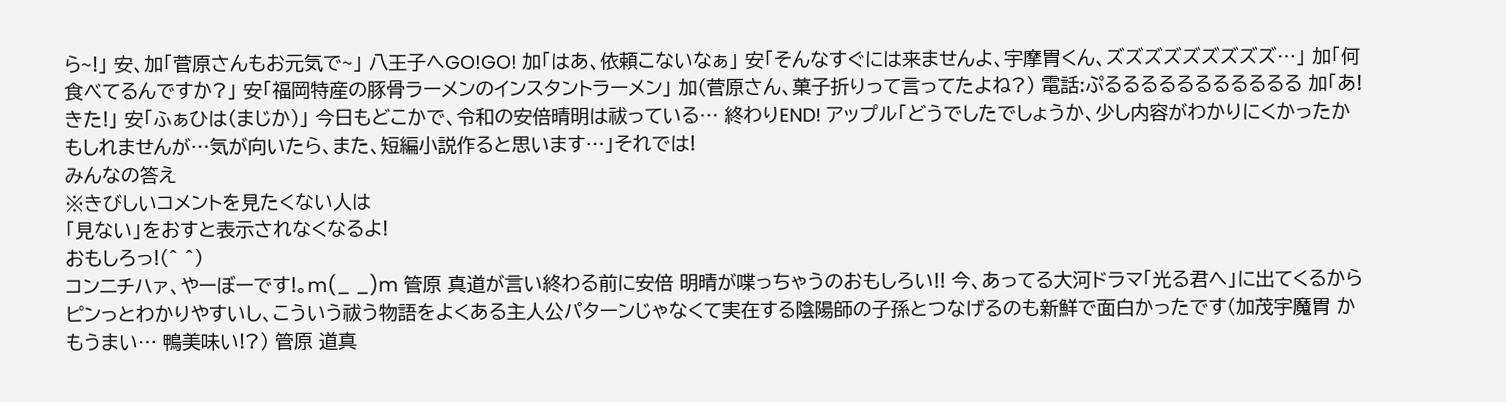ら~!」 安、加「菅原さんもお元気で~」 八王子へGO!GO! 加「はあ、依頼こないなぁ」 安「そんなすぐには来ませんよ、宇摩胃くん、ズズズズズズズズズ…」 加「何食べてるんですか?」 安「福岡特産の豚骨ラーメンのインスタントラーメン」 加(菅原さん、菓子折りって言ってたよね?) 電話:ぷるるるるるるるるるるる 加「あ!きた!」 安「ふぁひは(まじか)」 今日もどこかで、令和の安倍晴明は祓っている… 終わりEND! アップル「どうでしたでしょうか、少し内容がわかりにくかったかもしれませんが…気が向いたら、また、短編小説作ると思います…」それでは!
みんなの答え
※きびしいコメントを見たくない人は
「見ない」をおすと表示されなくなるよ!
おもしろっ!(^ ^)
コンニチハァ、やーぼーです!。m(_ _)m 管原 真道が言い終わる前に安倍 明晴が喋っちゃうのおもしろい!! 今、あってる大河ドラマ「光る君へ」に出てくるからピンっとわかりやすいし、こういう祓う物語をよくある主人公パターンじゃなくて実在する陰陽師の子孫とつなげるのも新鮮で面白かったです(加茂宇魔胃 かもうまい… 鴨美味い!?) 管原 道真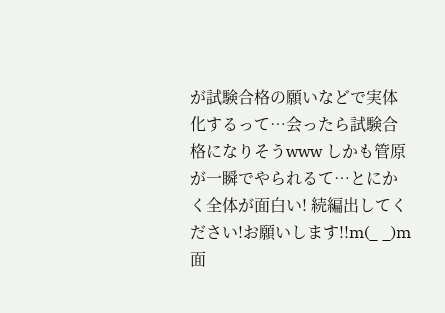が試験合格の願いなどで実体化するって…会ったら試験合格になりそうwww しかも管原が一瞬でやられるて…とにかく全体が面白い! 続編出してください!お願いします!!m(_ _)m 面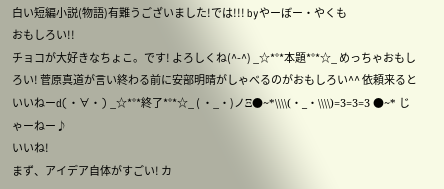白い短編小説(物語)有難うございました!では!!! byやーぼー・やくも
おもしろい!!
チョコが大好きなちょこ。です! よろしくね(^-^) _☆*°*本題*°*☆_ めっちゃおもしろい! 菅原真道が言い終わる前に安部明晴がしゃべるのがおもしろい^^ 依頼来るといいねーd(・∀・) _☆*°*終了*°*☆_ ( ・_・)ノΞ●~*\\\\(・_・\\\\)=3=3=3 ●~* じゃーねー♪
いいね!
まず、アイデア自体がすごい! カ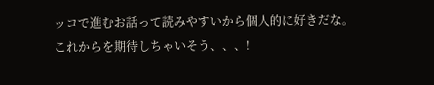ッコで進むお話って読みやすいから個人的に好きだな。 これからを期待しちゃいそう、、、!